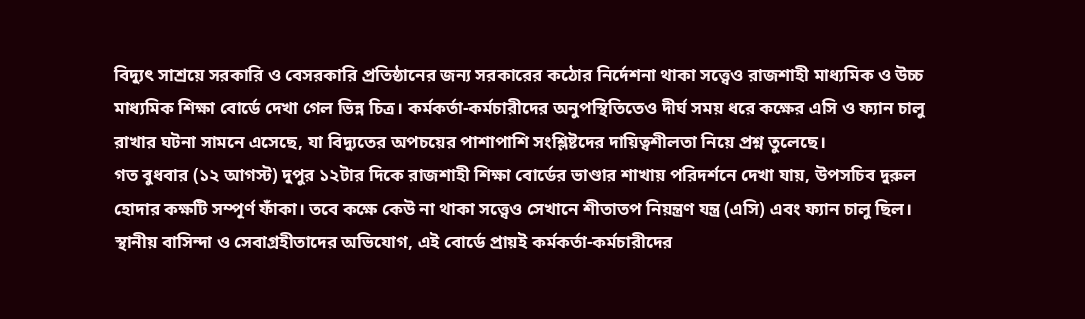বিদ্যুৎ সাশ্রয়ে সরকারি ও বেসরকারি প্রতিষ্ঠানের জন্য সরকারের কঠোর নির্দেশনা থাকা সত্ত্বেও রাজশাহী মাধ্যমিক ও উচ্চ মাধ্যমিক শিক্ষা বোর্ডে দেখা গেল ভিন্ন চিত্র। কর্মকর্তা-কর্মচারীদের অনুপস্থিতিতেও দীর্ঘ সময় ধরে কক্ষের এসি ও ফ্যান চালু রাখার ঘটনা সামনে এসেছে, যা বিদ্যুতের অপচয়ের পাশাপাশি সংশ্লিষ্টদের দায়িত্বশীলতা নিয়ে প্রশ্ন তুলেছে।
গত বুধবার (১২ আগস্ট) দুপুর ১২টার দিকে রাজশাহী শিক্ষা বোর্ডের ভাণ্ডার শাখায় পরিদর্শনে দেখা যায়, উপসচিব দুরুল হোদার কক্ষটি সম্পূর্ণ ফাঁকা। তবে কক্ষে কেউ না থাকা সত্ত্বেও সেখানে শীতাতপ নিয়ন্ত্রণ যন্ত্র (এসি) এবং ফ্যান চালু ছিল। স্থানীয় বাসিন্দা ও সেবাগ্রহীতাদের অভিযোগ, এই বোর্ডে প্রায়ই কর্মকর্তা-কর্মচারীদের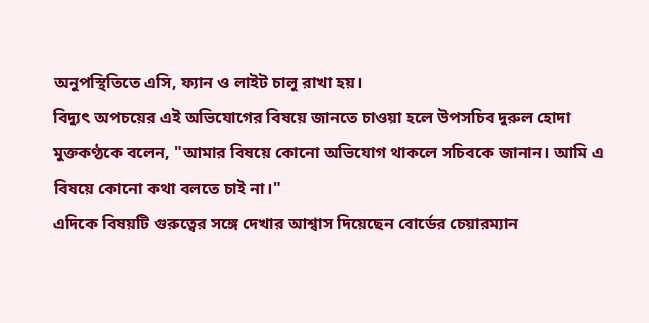অনুপস্থিতিতে এসি, ফ্যান ও লাইট চালু রাখা হয়।
বিদ্যুৎ অপচয়ের এই অভিযোগের বিষয়ে জানতে চাওয়া হলে উপসচিব দুরুল হোদা মুক্তকণ্ঠকে বলেন, "আমার বিষয়ে কোনো অভিযোগ থাকলে সচিবকে জানান। আমি এ বিষয়ে কোনো কথা বলতে চাই না।"
এদিকে বিষয়টি গুরুত্বের সঙ্গে দেখার আশ্বাস দিয়েছেন বোর্ডের চেয়ারম্যান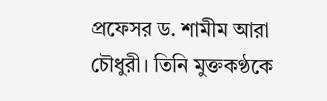প্রফেসর ড. শামীম আরা চৌধুরী। তিনি মুক্তকণ্ঠকে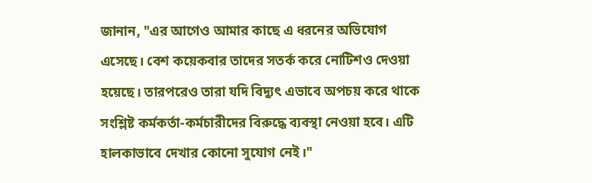জানান, "এর আগেও আমার কাছে এ ধরনের অভিযোগ এসেছে। বেশ কয়েকবার তাদের সতর্ক করে নোটিশও দেওয়া হয়েছে। তারপরেও তারা যদি বিদ্যুৎ এভাবে অপচয় করে থাকে সংশ্লিষ্ট কর্মকর্তা-কর্মচারীদের বিরুদ্ধে ব্যবস্থা নেওয়া হবে। এটি হালকাভাবে দেখার কোনো সুযোগ নেই।"